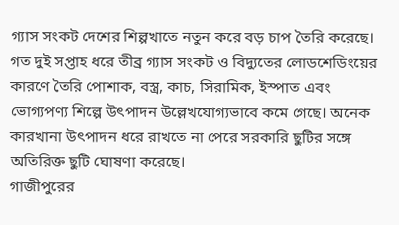গ্যাস সংকট দেশের শিল্পখাতে নতুন করে বড় চাপ তৈরি করেছে। গত দুই সপ্তাহ ধরে তীব্র গ্যাস সংকট ও বিদ্যুতের লোডশেডিংয়ের কারণে তৈরি পোশাক, বস্ত্র, কাচ, সিরামিক, ইস্পাত এবং ভোগ্যপণ্য শিল্পে উৎপাদন উল্লেখযোগ্যভাবে কমে গেছে। অনেক কারখানা উৎপাদন ধরে রাখতে না পেরে সরকারি ছুটির সঙ্গে অতিরিক্ত ছুটি ঘোষণা করেছে।
গাজীপুরের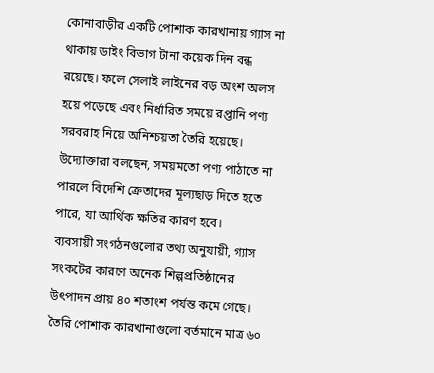কোনাবাড়ীর একটি পোশাক কারখানায় গ্যাস না থাকায় ডাইং বিভাগ টানা কয়েক দিন বন্ধ রয়েছে। ফলে সেলাই লাইনের বড় অংশ অলস হয়ে পড়েছে এবং নির্ধারিত সময়ে রপ্তানি পণ্য সরবরাহ নিয়ে অনিশ্চয়তা তৈরি হয়েছে। উদ্যোক্তারা বলছেন, সময়মতো পণ্য পাঠাতে না পারলে বিদেশি ক্রেতাদের মূল্যছাড় দিতে হতে পারে, যা আর্থিক ক্ষতির কারণ হবে।
ব্যবসায়ী সংগঠনগুলোর তথ্য অনুযায়ী, গ্যাস সংকটের কারণে অনেক শিল্পপ্রতিষ্ঠানের উৎপাদন প্রায় ৪০ শতাংশ পর্যন্ত কমে গেছে। তৈরি পোশাক কারখানাগুলো বর্তমানে মাত্র ৬০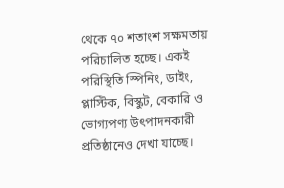থেকে ৭০ শতাংশ সক্ষমতায় পরিচালিত হচ্ছে। একই পরিস্থিতি স্পিনিং, ডাইং, প্লাস্টিক, বিস্কুট, বেকারি ও ভোগ্যপণ্য উৎপাদনকারী প্রতিষ্ঠানেও দেখা যাচ্ছে।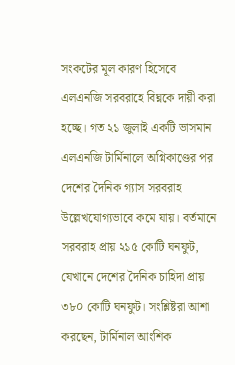সংকটের মূল কারণ হিসেবে এলএনজি সরবরাহে বিঘ্নকে দায়ী করা হচ্ছে। গত ২১ জুলাই একটি ভাসমান এলএনজি টার্মিনালে অগ্নিকাণ্ডের পর দেশের দৈনিক গ্যাস সরবরাহ উল্লেখযোগ্যভাবে কমে যায়। বর্তমানে সরবরাহ প্রায় ২১৫ কোটি ঘনফুট, যেখানে দেশের দৈনিক চাহিদা প্রায় ৩৮০ কোটি ঘনফুট। সংশ্লিষ্টরা আশা করছেন, টার্মিনাল আংশিক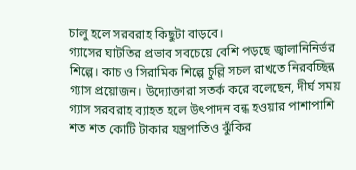চালু হলে সরবরাহ কিছুটা বাড়বে।
গ্যাসের ঘাটতির প্রভাব সবচেয়ে বেশি পড়ছে জ্বালানিনির্ভর শিল্পে। কাচ ও সিরামিক শিল্পে চুল্লি সচল রাখতে নিরবচ্ছিন্ন গ্যাস প্রয়োজন। উদ্যোক্তারা সতর্ক করে বলেছেন, দীর্ঘ সময় গ্যাস সরবরাহ ব্যাহত হলে উৎপাদন বন্ধ হওয়ার পাশাপাশি শত শত কোটি টাকার যন্ত্রপাতিও ঝুঁকির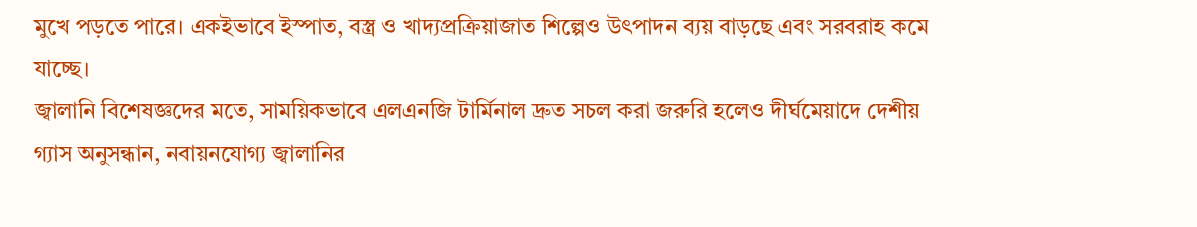মুখে পড়তে পারে। একইভাবে ইস্পাত, বস্ত্র ও খাদ্যপ্রক্রিয়াজাত শিল্পেও উৎপাদন ব্যয় বাড়ছে এবং সরবরাহ কমে যাচ্ছে।
জ্বালানি বিশেষজ্ঞদের মতে, সাময়িকভাবে এলএনজি টার্মিনাল দ্রুত সচল করা জরুরি হলেও দীর্ঘমেয়াদে দেশীয় গ্যাস অনুসন্ধান, নবায়নযোগ্য জ্বালানির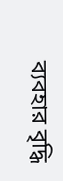ব্যবহার বৃদ্ধি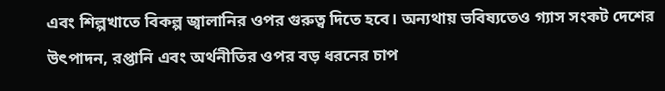এবং শিল্পখাতে বিকল্প জ্বালানির ওপর গুরুত্ব দিতে হবে। অন্যথায় ভবিষ্যতেও গ্যাস সংকট দেশের উৎপাদন, রপ্তানি এবং অর্থনীতির ওপর বড় ধরনের চাপ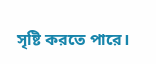সৃষ্টি করতে পারে।